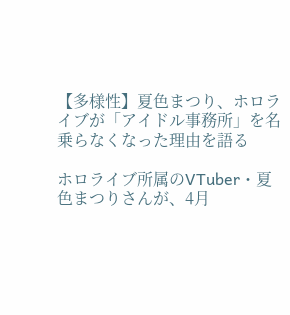【多様性】夏色まつり、ホロライブが「アイドル事務所」を名乗らなくなった理由を語る

ホロライブ所属のVTuber・夏色まつりさんが、4月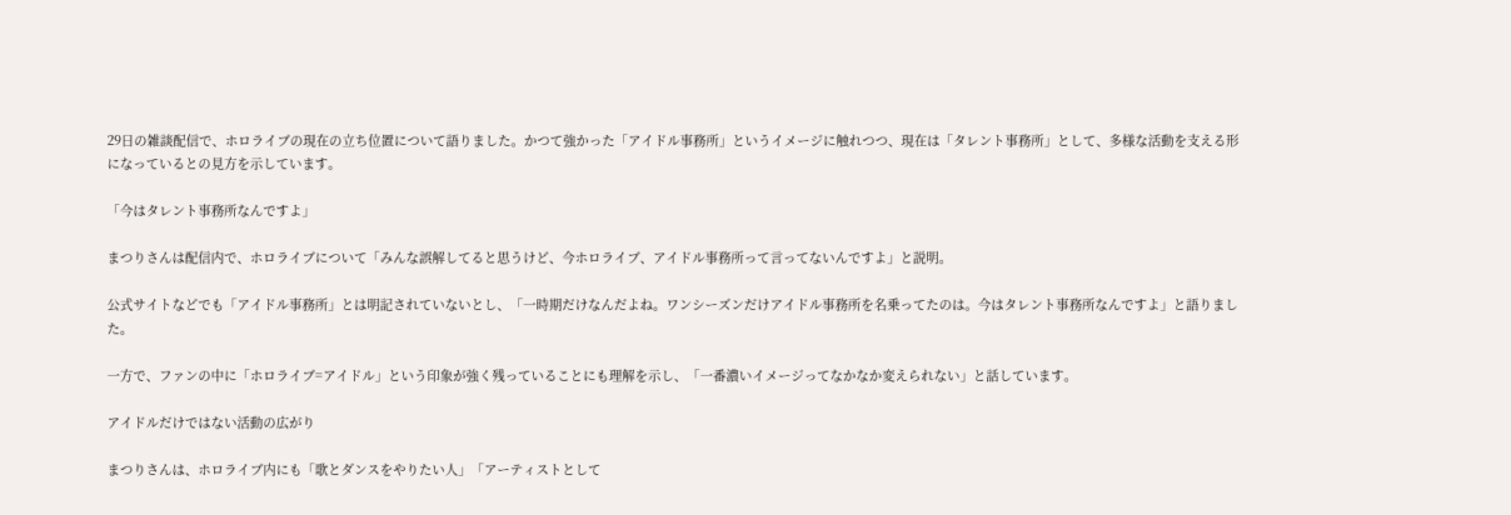29日の雑談配信で、ホロライブの現在の立ち位置について語りました。かつて強かった「アイドル事務所」というイメージに触れつつ、現在は「タレント事務所」として、多様な活動を支える形になっているとの見方を示しています。

「今はタレント事務所なんですよ」

まつりさんは配信内で、ホロライブについて「みんな誤解してると思うけど、今ホロライブ、アイドル事務所って言ってないんですよ」と説明。

公式サイトなどでも「アイドル事務所」とは明記されていないとし、「一時期だけなんだよね。ワンシーズンだけアイドル事務所を名乗ってたのは。今はタレント事務所なんですよ」と語りました。

一方で、ファンの中に「ホロライブ=アイドル」という印象が強く残っていることにも理解を示し、「一番濃いイメージってなかなか変えられない」と話しています。

アイドルだけではない活動の広がり

まつりさんは、ホロライブ内にも「歌とダンスをやりたい人」「アーティストとして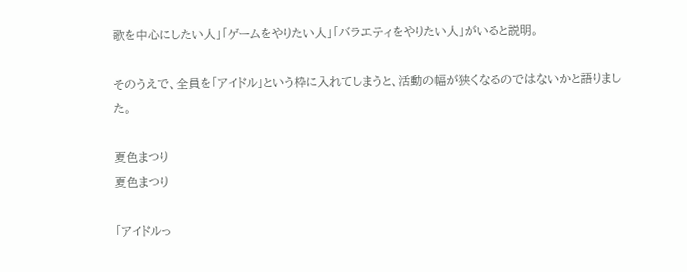歌を中心にしたい人」「ゲームをやりたい人」「バラエティをやりたい人」がいると説明。

そのうえで、全員を「アイドル」という枠に入れてしまうと、活動の幅が狭くなるのではないかと語りました。

夏色まつり
夏色まつり

「アイドルっ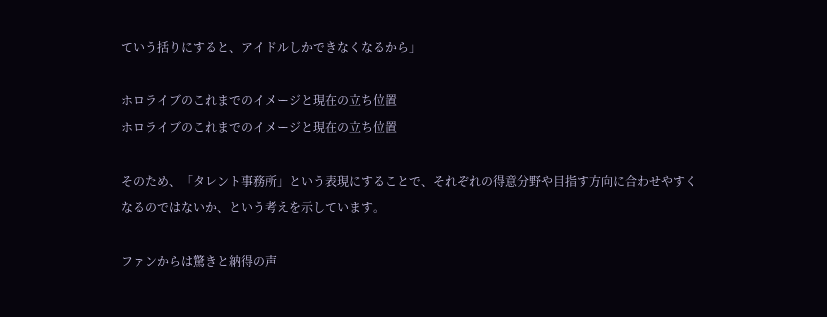ていう括りにすると、アイドルしかできなくなるから」

ホロライブのこれまでのイメージと現在の立ち位置
ホロライブのこれまでのイメージと現在の立ち位置

そのため、「タレント事務所」という表現にすることで、それぞれの得意分野や目指す方向に合わせやすくなるのではないか、という考えを示しています。

ファンからは驚きと納得の声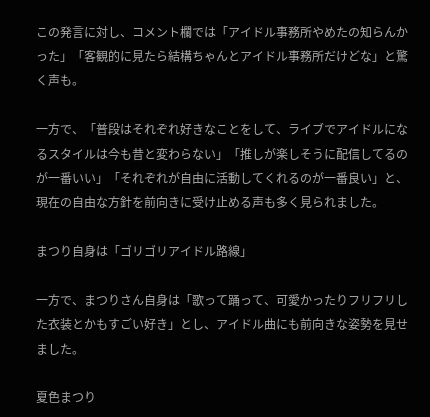この発言に対し、コメント欄では「アイドル事務所やめたの知らんかった」「客観的に見たら結構ちゃんとアイドル事務所だけどな」と驚く声も。

一方で、「普段はそれぞれ好きなことをして、ライブでアイドルになるスタイルは今も昔と変わらない」「推しが楽しそうに配信してるのが一番いい」「それぞれが自由に活動してくれるのが一番良い」と、現在の自由な方針を前向きに受け止める声も多く見られました。

まつり自身は「ゴリゴリアイドル路線」

一方で、まつりさん自身は「歌って踊って、可愛かったりフリフリした衣装とかもすごい好き」とし、アイドル曲にも前向きな姿勢を見せました。

夏色まつり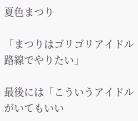夏色まつり

「まつりはゴリゴリアイドル路線でやりたい」

最後には「こういうアイドルがいてもいい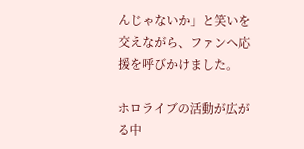んじゃないか」と笑いを交えながら、ファンへ応援を呼びかけました。

ホロライブの活動が広がる中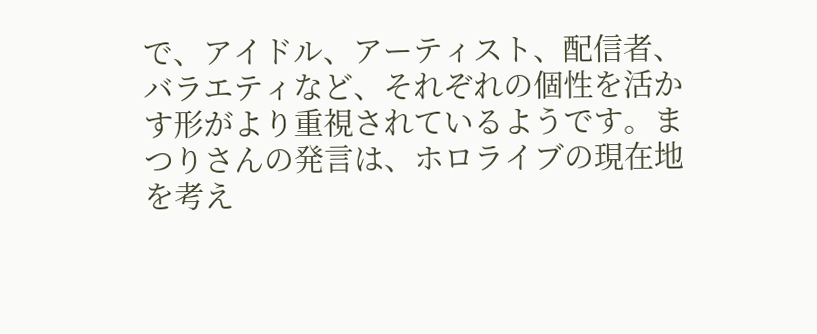で、アイドル、アーティスト、配信者、バラエティなど、それぞれの個性を活かす形がより重視されているようです。まつりさんの発言は、ホロライブの現在地を考え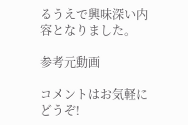るうえで興味深い内容となりました。

参考元動画

コメントはお気軽にどうぞ!